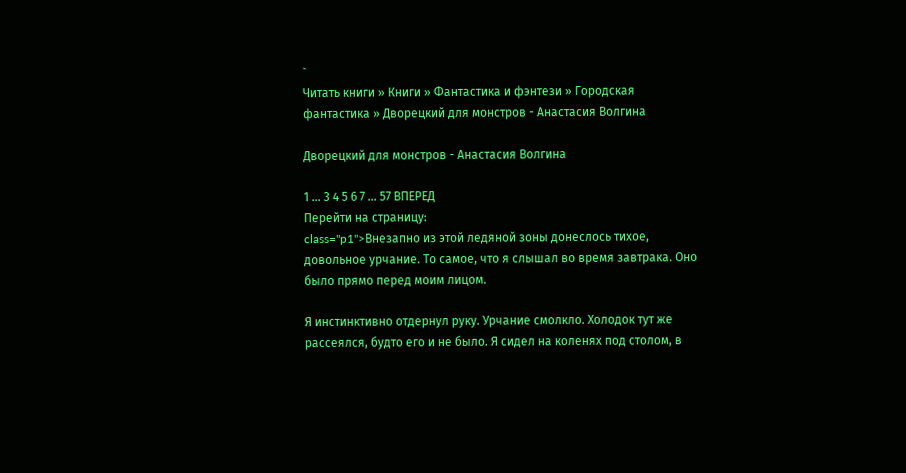`
Читать книги » Книги » Фантастика и фэнтези » Городская фантастика » Дворецкий для монстров - Анастасия Волгина

Дворецкий для монстров - Анастасия Волгина

1 ... 3 4 5 6 7 ... 57 ВПЕРЕД
Перейти на страницу:
class="p1">Внезапно из этой ледяной зоны донеслось тихое, довольное урчание. То самое, что я слышал во время завтрака. Оно было прямо перед моим лицом.

Я инстинктивно отдернул руку. Урчание смолкло. Холодок тут же рассеялся, будто его и не было. Я сидел на коленях под столом, в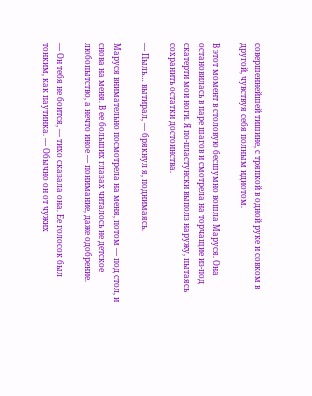совершеннейшей тишине, с тряпкой в одной руке и совком в другой, чувствуя себя полным идиотом.

В этот момент в столовую бесшумно вошла Маруся. Она остановилась в паре шагов и смотрела на торчащие из-под скатерти мои ноги. Я по-пластунски выполз наружу, пытаясь сохранить остатки достоинства.

— Пыль… вытирал, — брякнул я, поднимаясь.

Маруся внимательно посмотрела на меня, потом — под стол, и снова на меня. В ее больших глазах читалось не детское любопытство, а нечто иное — понимание, даже одобрение.

— Он тебя не боится, — тихо сказала она. Ее голосок был тонким, как паутинка. — Обычно он от чужих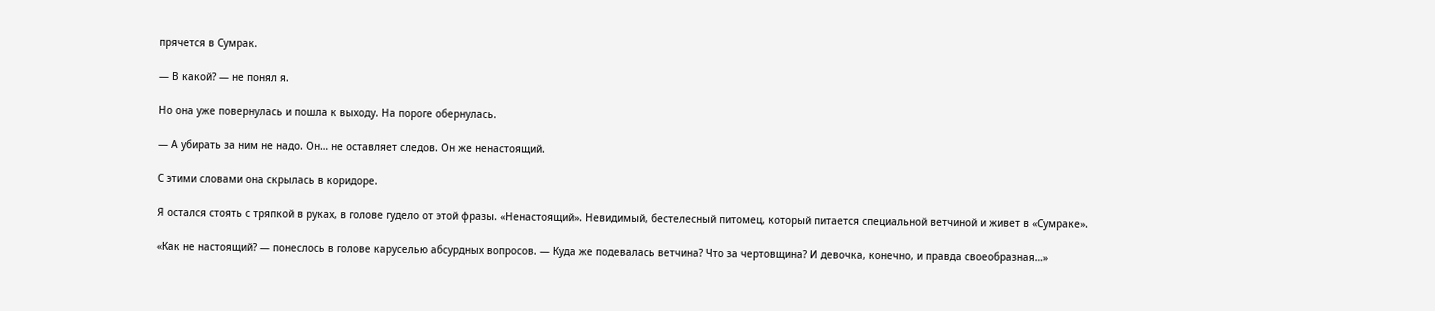прячется в Сумрак.

— В какой? — не понял я.

Но она уже повернулась и пошла к выходу. На пороге обернулась.

— А убирать за ним не надо. Он… не оставляет следов. Он же ненастоящий.

С этими словами она скрылась в коридоре.

Я остался стоять с тряпкой в руках, в голове гудело от этой фразы. «Ненастоящий». Невидимый, бестелесный питомец, который питается специальной ветчиной и живет в «Сумраке».

«Как не настоящий? — понеслось в голове каруселью абсурдных вопросов. — Куда же подевалась ветчина? Что за чертовщина? И девочка, конечно, и правда своеобразная…»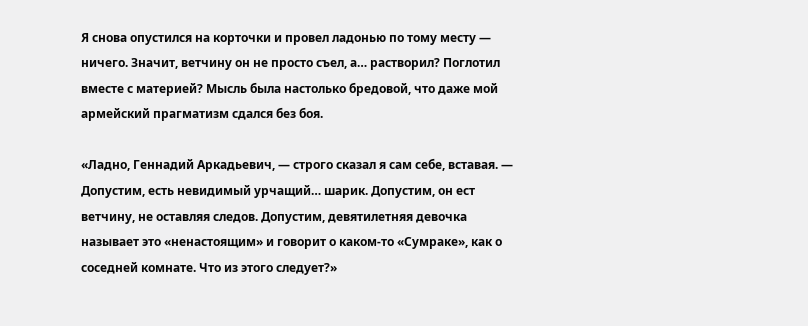Я снова опустился на корточки и провел ладонью по тому месту — ничего. Значит, ветчину он не просто съел, а… растворил? Поглотил вместе с материей? Мысль была настолько бредовой, что даже мой армейский прагматизм сдался без боя.

«Ладно, Геннадий Аркадьевич, — строго сказал я сам себе, вставая. — Допустим, есть невидимый урчащий… шарик. Допустим, он ест ветчину, не оставляя следов. Допустим, девятилетняя девочка называет это «ненастоящим» и говорит о каком-то «Сумраке», как о соседней комнате. Что из этого следует?»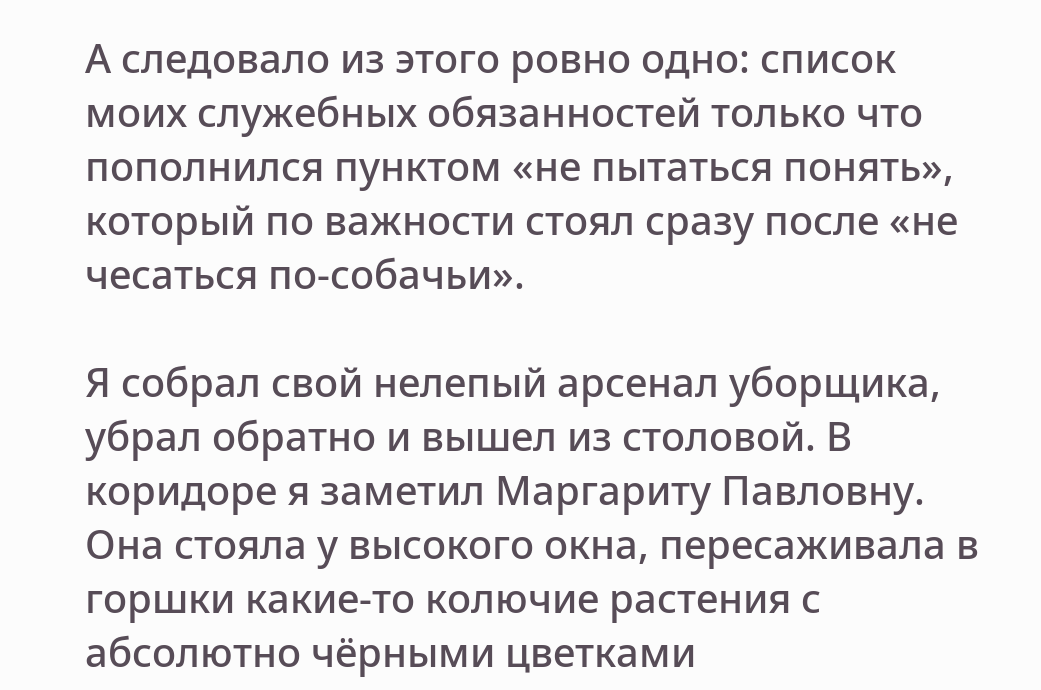А следовало из этого ровно одно: список моих служебных обязанностей только что пополнился пунктом «не пытаться понять», который по важности стоял сразу после «не чесаться по-собачьи».

Я собрал свой нелепый арсенал уборщика, убрал обратно и вышел из столовой. В коридоре я заметил Маргариту Павловну. Она стояла у высокого окна, пересаживала в горшки какие-то колючие растения с абсолютно чёрными цветками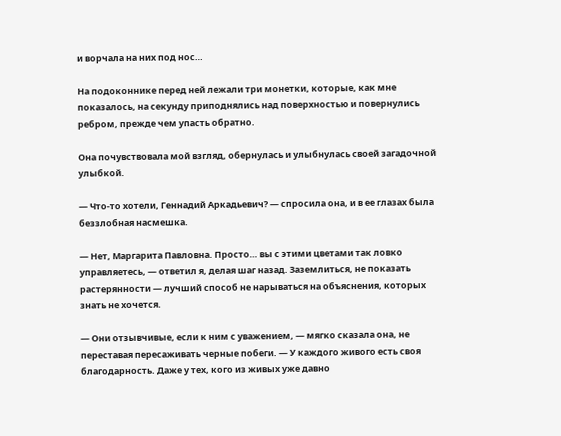и ворчала на них под нос…

На подоконнике перед ней лежали три монетки, которые, как мне показалось, на секунду приподнялись над поверхностью и повернулись ребром, прежде чем упасть обратно.

Она почувствовала мой взгляд, обернулась и улыбнулась своей загадочной улыбкой.

— Что-то хотели, Геннадий Аркадьевич? — спросила она, и в ее глазах была беззлобная насмешка.

— Нет, Маргарита Павловна. Просто… вы с этими цветами так ловко управляетесь, — ответил я, делая шаг назад. Заземлиться, не показать растерянности — лучший способ не нарываться на объяснения, которых знать не хочется.

— Они отзывчивые, если к ним с уважением, — мягко сказала она, не переставая пересаживать черные побеги. — У каждого живого есть своя благодарность. Даже у тех, кого из живых уже давно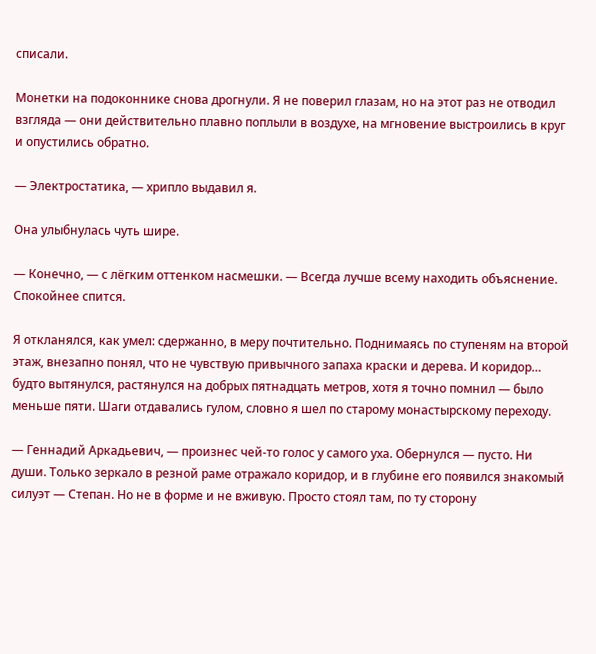списали.

Монетки на подоконнике снова дрогнули. Я не поверил глазам, но на этот раз не отводил взгляда — они действительно плавно поплыли в воздухе, на мгновение выстроились в круг и опустились обратно.

— Электростатика, — хрипло выдавил я.

Она улыбнулась чуть шире.

— Конечно, — с лёгким оттенком насмешки. — Всегда лучше всему находить объяснение. Спокойнее спится.

Я откланялся, как умел: сдержанно, в меру почтительно. Поднимаясь по ступеням на второй этаж, внезапно понял, что не чувствую привычного запаха краски и дерева. И коридор… будто вытянулся, растянулся на добрых пятнадцать метров, хотя я точно помнил — было меньше пяти. Шаги отдавались гулом, словно я шел по старому монастырскому переходу.

— Геннадий Аркадьевич, — произнес чей-то голос у самого уха. Обернулся — пусто. Ни души. Только зеркало в резной раме отражало коридор, и в глубине его появился знакомый силуэт — Степан. Но не в форме и не вживую. Просто стоял там, по ту сторону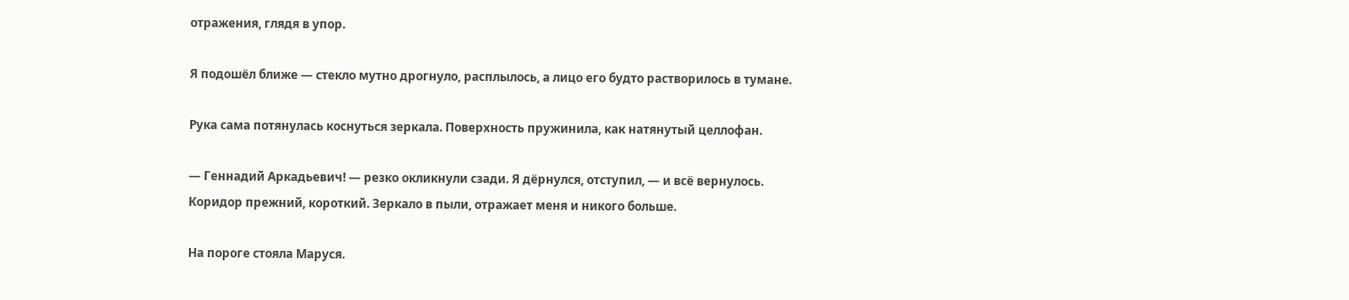отражения, глядя в упор.

Я подошёл ближе — стекло мутно дрогнуло, расплылось, а лицо его будто растворилось в тумане.

Рука сама потянулась коснуться зеркала. Поверхность пружинила, как натянутый целлофан.

— Геннадий Аркадьевич! — резко окликнули сзади. Я дёрнулся, отступил, — и всё вернулось. Коридор прежний, короткий. Зеркало в пыли, отражает меня и никого больше.

На пороге стояла Маруся.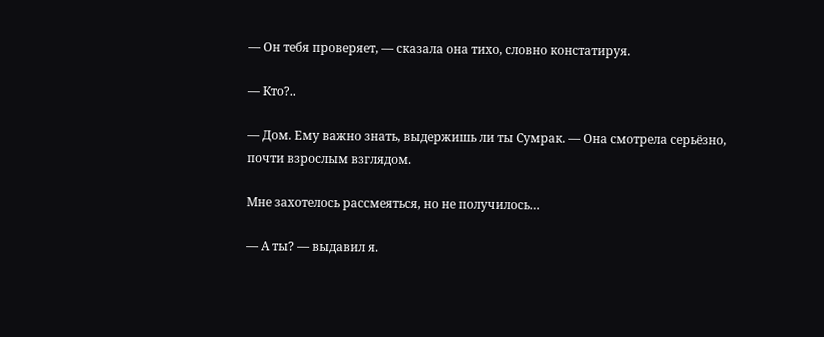— Он тебя проверяет, — сказала она тихо, словно констатируя.

— Кто?..

— Дом. Ему важно знать, выдержишь ли ты Сумрак. — Она смотрела серьёзно, почти взрослым взглядом.

Мне захотелось рассмеяться, но не получилось…

— А ты? — выдавил я.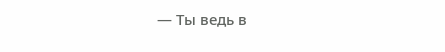— Ты ведь в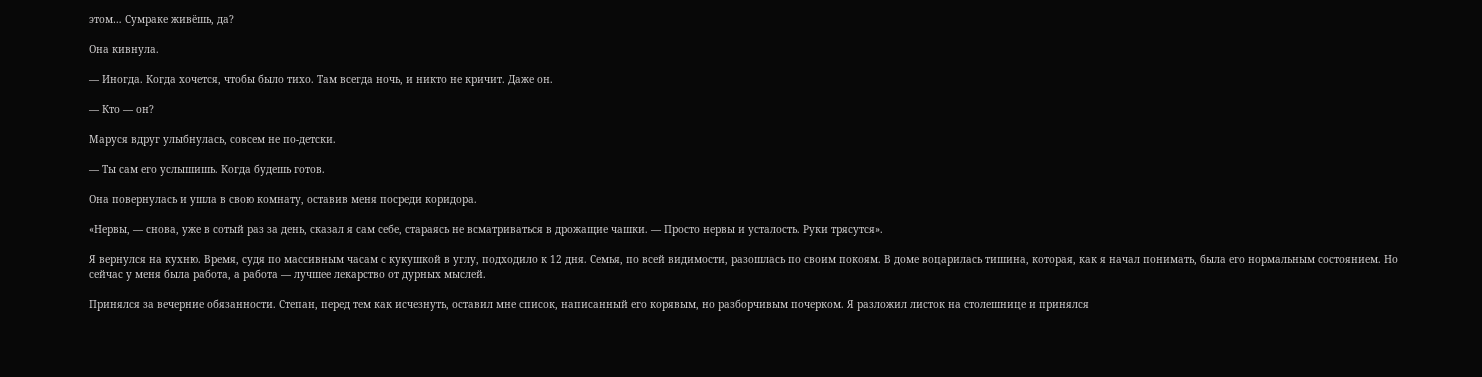этом… Сумраке живёшь, да?

Она кивнула.

— Иногда. Когда хочется, чтобы было тихо. Там всегда ночь, и никто не кричит. Даже он.

— Кто — он?

Маруся вдруг улыбнулась, совсем не по-детски.

— Ты сам его услышишь. Когда будешь готов.

Она повернулась и ушла в свою комнату, оставив меня посреди коридора.

«Нервы, — снова, уже в сотый раз за день, сказал я сам себе, стараясь не всматриваться в дрожащие чашки. — Просто нервы и усталость. Руки трясутся».

Я вернулся на кухню. Время, судя по массивным часам с кукушкой в углу, подходило к 12 дня. Семья, по всей видимости, разошлась по своим покоям. В доме воцарилась тишина, которая, как я начал понимать, была его нормальным состоянием. Но сейчас у меня была работа, а работа — лучшее лекарство от дурных мыслей.

Принялся за вечерние обязанности. Степан, перед тем как исчезнуть, оставил мне список, написанный его корявым, но разборчивым почерком. Я разложил листок на столешнице и принялся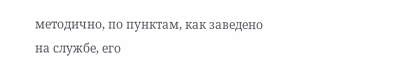методично, по пунктам, как заведено на службе, его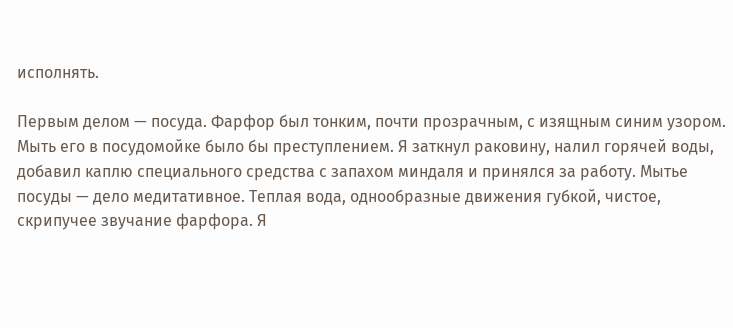исполнять.

Первым делом — посуда. Фарфор был тонким, почти прозрачным, с изящным синим узором. Мыть его в посудомойке было бы преступлением. Я заткнул раковину, налил горячей воды, добавил каплю специального средства с запахом миндаля и принялся за работу. Мытье посуды — дело медитативное. Теплая вода, однообразные движения губкой, чистое, скрипучее звучание фарфора. Я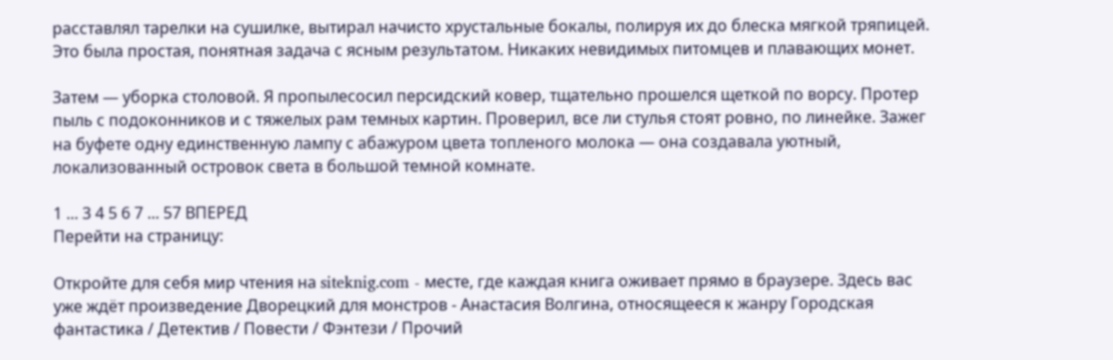расставлял тарелки на сушилке, вытирал начисто хрустальные бокалы, полируя их до блеска мягкой тряпицей. Это была простая, понятная задача с ясным результатом. Никаких невидимых питомцев и плавающих монет.

Затем — уборка столовой. Я пропылесосил персидский ковер, тщательно прошелся щеткой по ворсу. Протер пыль с подоконников и с тяжелых рам темных картин. Проверил, все ли стулья стоят ровно, по линейке. Зажег на буфете одну единственную лампу с абажуром цвета топленого молока — она создавала уютный, локализованный островок света в большой темной комнате.

1 ... 3 4 5 6 7 ... 57 ВПЕРЕД
Перейти на страницу:

Откройте для себя мир чтения на siteknig.com - месте, где каждая книга оживает прямо в браузере. Здесь вас уже ждёт произведение Дворецкий для монстров - Анастасия Волгина, относящееся к жанру Городская фантастика / Детектив / Повести / Фэнтези / Прочий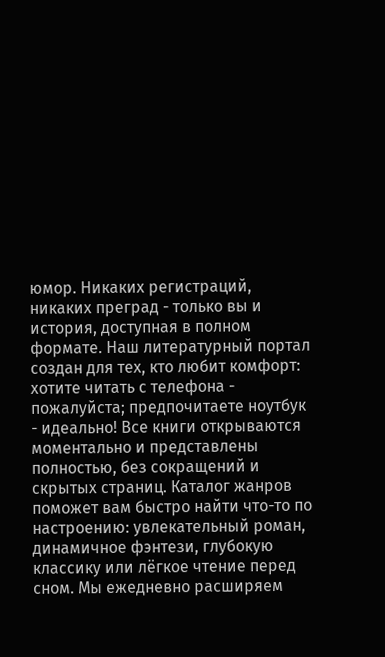юмор. Никаких регистраций, никаких преград - только вы и история, доступная в полном формате. Наш литературный портал создан для тех, кто любит комфорт: хотите читать с телефона - пожалуйста; предпочитаете ноутбук - идеально! Все книги открываются моментально и представлены полностью, без сокращений и скрытых страниц. Каталог жанров поможет вам быстро найти что-то по настроению: увлекательный роман, динамичное фэнтези, глубокую классику или лёгкое чтение перед сном. Мы ежедневно расширяем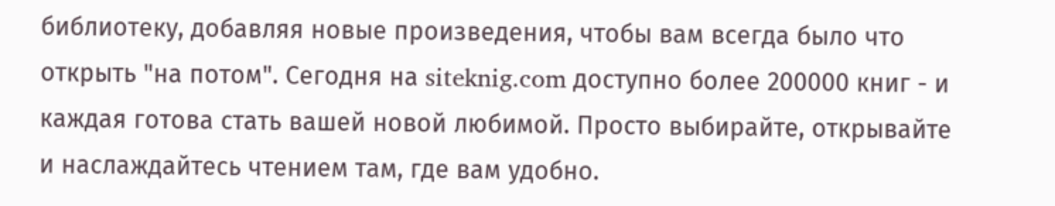библиотеку, добавляя новые произведения, чтобы вам всегда было что открыть "на потом". Сегодня на siteknig.com доступно более 200000 книг - и каждая готова стать вашей новой любимой. Просто выбирайте, открывайте и наслаждайтесь чтением там, где вам удобно.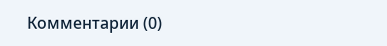Комментарии (0)